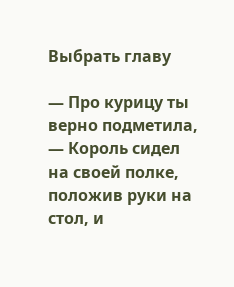Выбрать главу

— Про курицу ты верно подметила, — Король сидел на своей полке, положив руки на стол, и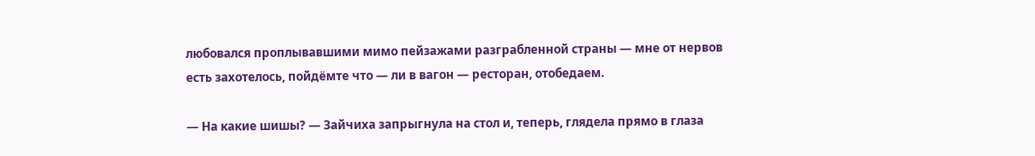любовался проплывавшими мимо пейзажами разграбленной страны — мне от нервов есть захотелось, пойдёмте что — ли в вагон — ресторан, отобедаем.

— На какие шишы? — Зайчиха запрыгнула на стол и, теперь, глядела прямо в глаза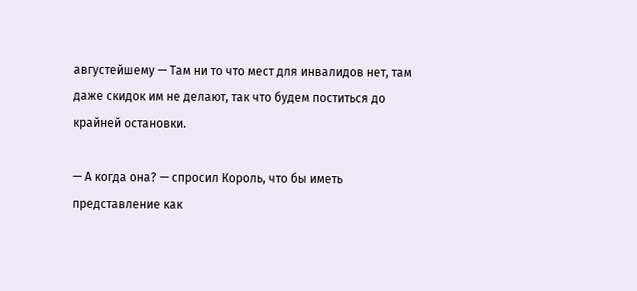августейшему — Там ни то что мест для инвалидов нет, там даже скидок им не делают, так что будем поститься до крайней остановки.

— А когда она? — спросил Король, что бы иметь представление как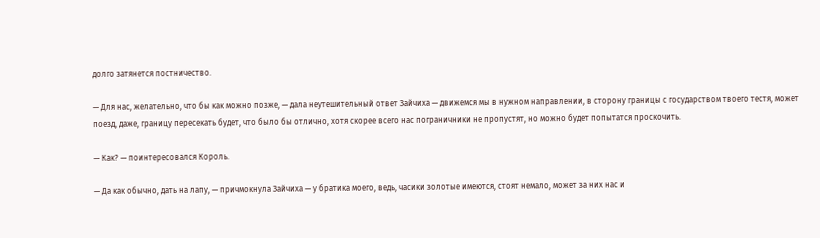долго затянется постничество.

— Для нас, желательно, что бы как можно позже, — дала неутешительный ответ Зайчиха — движемся мы в нужном направлении, в сторону границы с государством твоего тестя, может поезд, даже, границу пересекать будет, что было бы отлично, хотя скорее всего нас пограничники не пропустят, но можно будет попытатся проскочить.

— Как? — поинтересовался Король.

— Да как обычно, дать на лапу, — причмокнула Зайчиха — у братика моего, ведь, часики золотые имеются, стоят немало, может за них нас и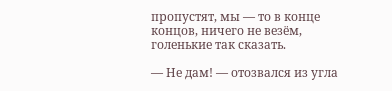пропустят, мы — то в конце концов, ничего не везём, голенькие так сказать.

— Не дам! — отозвался из угла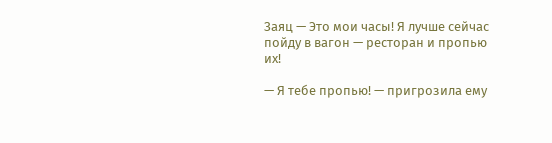Заяц — Это мои часы! Я лучше сейчас пойду в вагон — ресторан и пропью их!

— Я тебе пропью! — пригрозила ему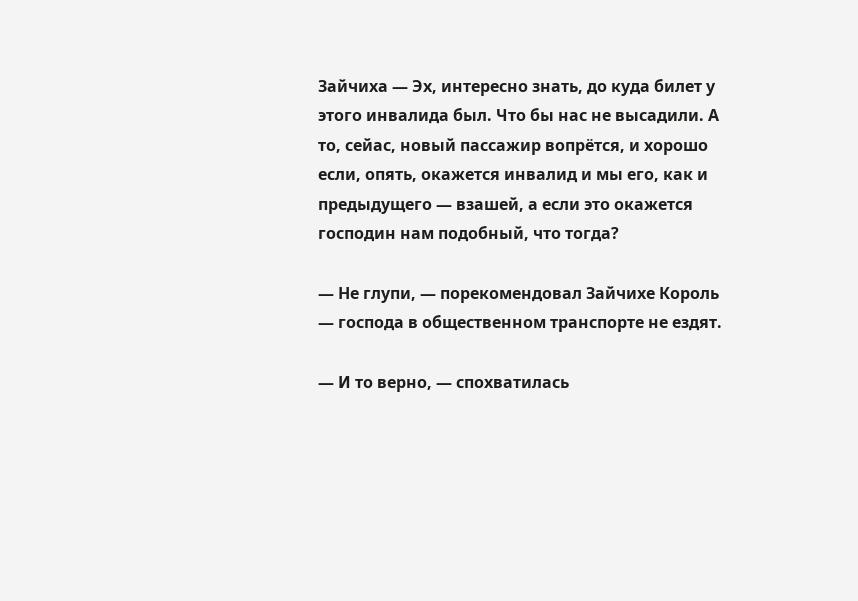Зайчиха — Эх, интересно знать, до куда билет у этого инвалида был. Что бы нас не высадили. А то, сейас, новый пассажир вопрётся, и хорошо если, опять, окажется инвалид и мы его, как и предыдущего — взашей, а если это окажется господин нам подобный, что тогда?

— Не глупи, — порекомендовал Зайчихе Король — господа в общественном транспорте не ездят.

— И то верно, — спохватилась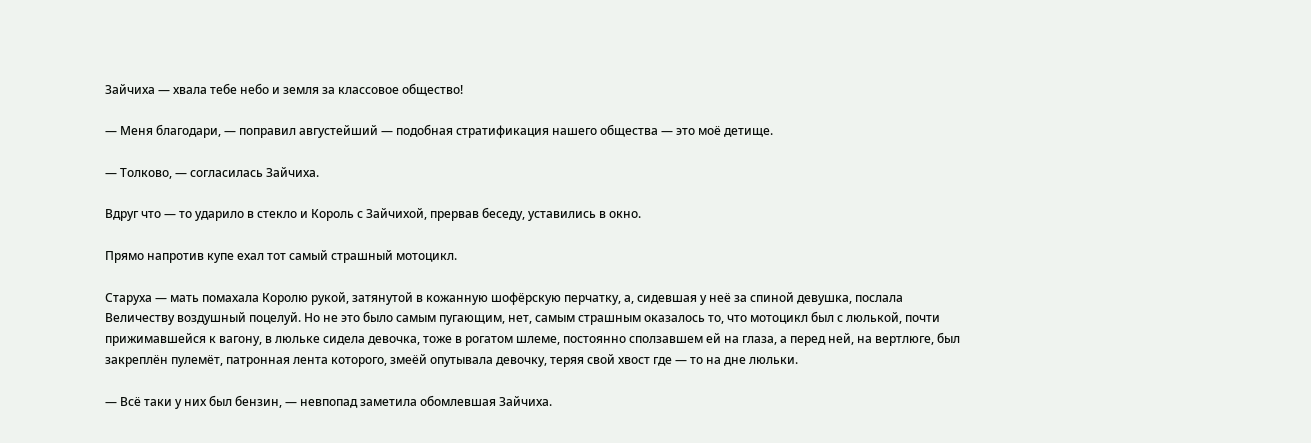Зайчиха — хвала тебе небо и земля за классовое общество!

— Меня благодари, — поправил августейший — подобная стратификация нашего общества — это моё детище.

— Толково, — согласилась Зайчиха.

Вдруг что — то ударило в стекло и Король с Зайчихой, прервав беседу, уставились в окно.

Прямо напротив купе ехал тот самый страшный мотоцикл.

Старуха — мать помахала Королю рукой, затянутой в кожанную шофёрскую перчатку, а, сидевшая у неё за спиной девушка, послала Величеству воздушный поцелуй. Но не это было самым пугающим, нет, самым страшным оказалось то, что мотоцикл был с люлькой, почти прижимавшейся к вагону, в люльке сидела девочка, тоже в рогатом шлеме, постоянно сползавшем ей на глаза, а перед ней, на вертлюге, был закреплён пулемёт, патронная лента которого, змеёй опутывала девочку, теряя свой хвост где — то на дне люльки.

— Всё таки у них был бензин, — невпопад заметила обомлевшая Зайчиха.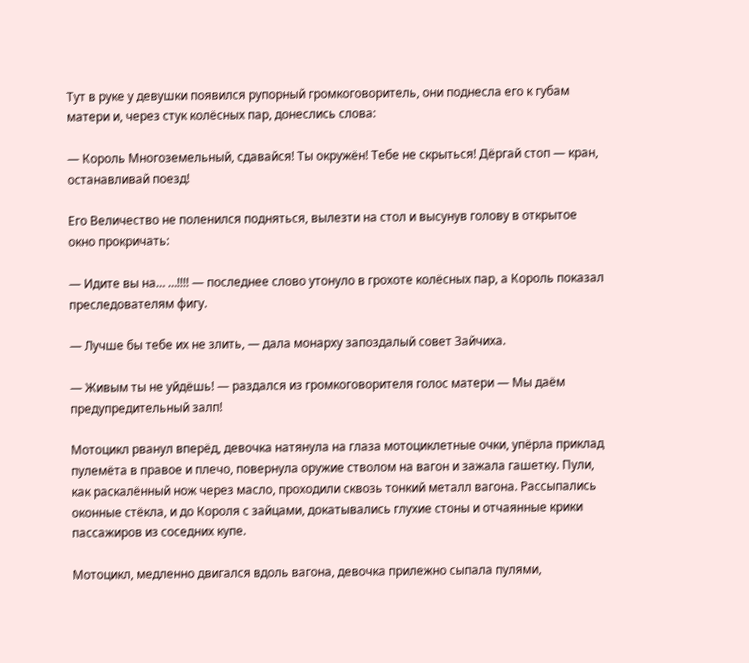Тут в руке у девушки появился рупорный громкоговоритель, они поднесла его к губам матери и, через стук колёсных пар, донеслись слова:

— Король Многоземельный, сдавайся! Ты окружён! Тебе не скрыться! Дёргай стоп — кран, останавливай поезд!

Его Величество не поленился подняться, вылезти на стол и высунув голову в открытое окно прокричать:

— Идите вы на… …!!!! — последнее слово утонуло в грохоте колёсных пар, а Король показал преследователям фигу.

— Лучше бы тебе их не злить, — дала монарху запоздалый совет Зайчиха.

— Живым ты не уйдёшь! — раздался из громкоговорителя голос матери — Мы даём предупредительный залп!

Мотоцикл рванул вперёд, девочка натянула на глаза мотоциклетные очки, упёрла приклад пулемёта в правое и плечо, повернула оружие стволом на вагон и зажала гашетку. Пули, как раскалённый нож через масло, проходили сквозь тонкий металл вагона. Рассыпались оконные стёкла, и до Короля с зайцами, докатывались глухие стоны и отчаянные крики пассажиров из соседних купе.

Мотоцикл, медленно двигался вдоль вагона, девочка прилежно сыпала пулями,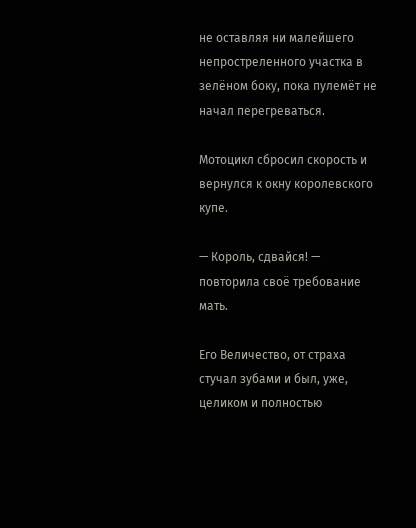не оставляя ни малейшего непростреленного участка в зелёном боку, пока пулемёт не начал перегреваться.

Мотоцикл сбросил скорость и вернулся к окну королевского купе.

— Король, сдвайся! — повторила своё требование мать.

Его Величество, от страха стучал зубами и был, уже, целиком и полностью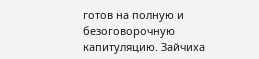готов на полную и безоговорочную капитуляцию. Зайчиха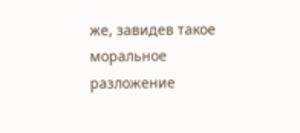же, завидев такое моральное разложение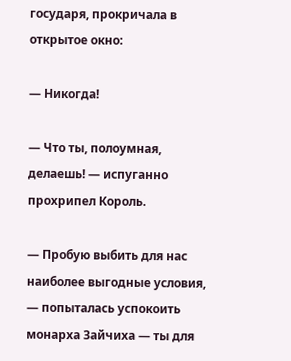государя, прокричала в открытое окно:

— Никогда!

— Что ты, полоумная, делаешь! — испуганно прохрипел Король.

— Пробую выбить для нас наиболее выгодные условия, — попыталась успокоить монарха Зайчиха — ты для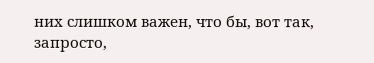них слишком важен, что бы, вот так, запросто,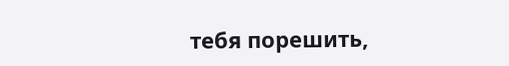тебя порешить,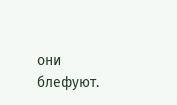они блефуют.